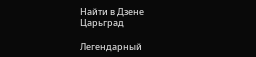Найти в Дзене
Царьград

Легендарный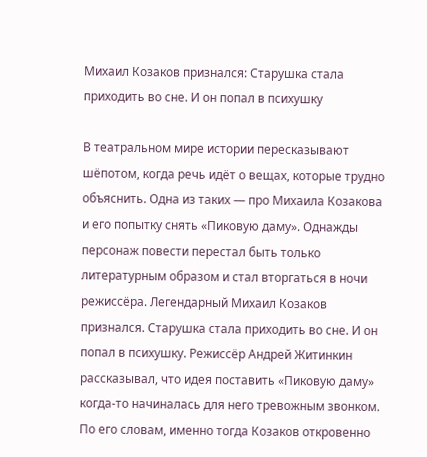Михаил Козаков признался: Старушка стала приходить во сне. И он попал в психушку

В театральном мире истории пересказывают шёпотом, когда речь идёт о вещах, которые трудно объяснить. Одна из таких — про Михаила Козакова и его попытку снять «Пиковую даму». Однажды персонаж повести перестал быть только литературным образом и стал вторгаться в ночи режиссёра. Легендарный Михаил Козаков признался. Старушка стала приходить во сне. И он попал в психушку. Режиссёр Андрей Житинкин рассказывал, что идея поставить «Пиковую даму» когда-то начиналась для него тревожным звонком. По его словам, именно тогда Козаков откровенно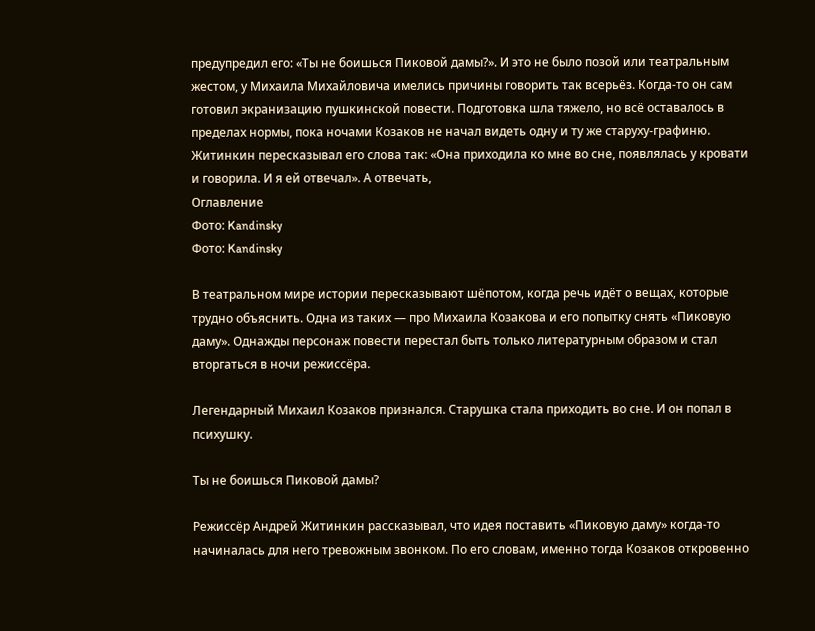предупредил его: «Ты не боишься Пиковой дамы?». И это не было позой или театральным жестом, у Михаила Михайловича имелись причины говорить так всерьёз. Когда-то он сам готовил экранизацию пушкинской повести. Подготовка шла тяжело, но всё оставалось в пределах нормы, пока ночами Козаков не начал видеть одну и ту же старуху-графиню. Житинкин пересказывал его слова так: «Она приходила ко мне во сне, появлялась у кровати и говорила. И я ей отвечал». А отвечать,
Оглавление
Фото: Kandinsky
Фото: Kandinsky

В театральном мире истории пересказывают шёпотом, когда речь идёт о вещах, которые трудно объяснить. Одна из таких — про Михаила Козакова и его попытку снять «Пиковую даму». Однажды персонаж повести перестал быть только литературным образом и стал вторгаться в ночи режиссёра.

Легендарный Михаил Козаков признался. Старушка стала приходить во сне. И он попал в психушку.

Ты не боишься Пиковой дамы?

Режиссёр Андрей Житинкин рассказывал, что идея поставить «Пиковую даму» когда-то начиналась для него тревожным звонком. По его словам, именно тогда Козаков откровенно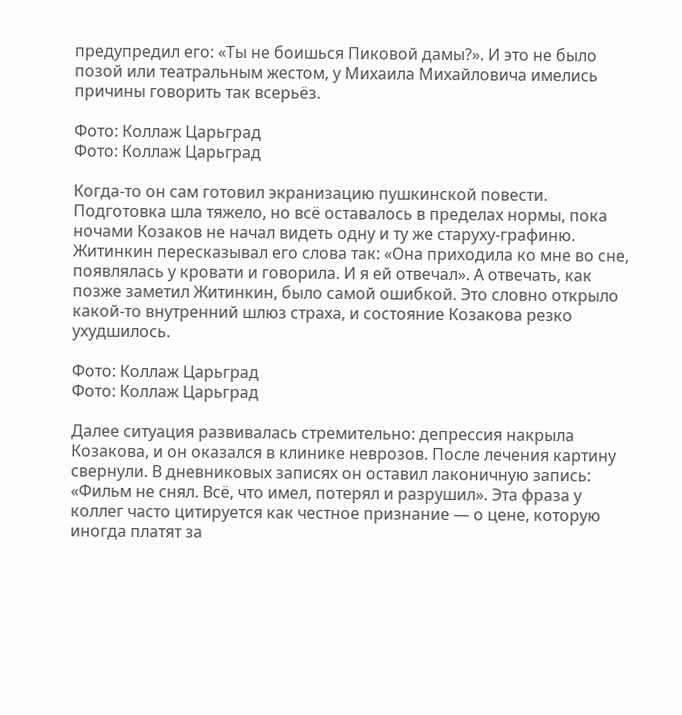предупредил его: «Ты не боишься Пиковой дамы?». И это не было позой или театральным жестом, у Михаила Михайловича имелись причины говорить так всерьёз.

Фото: Коллаж Царьград
Фото: Коллаж Царьград

Когда-то он сам готовил экранизацию пушкинской повести. Подготовка шла тяжело, но всё оставалось в пределах нормы, пока ночами Козаков не начал видеть одну и ту же старуху-графиню. Житинкин пересказывал его слова так: «Она приходила ко мне во сне, появлялась у кровати и говорила. И я ей отвечал». А отвечать, как позже заметил Житинкин, было самой ошибкой. Это словно открыло какой-то внутренний шлюз страха, и состояние Козакова резко ухудшилось.

Фото: Коллаж Царьград
Фото: Коллаж Царьград

Далее ситуация развивалась стремительно: депрессия накрыла Козакова, и он оказался в клинике неврозов. После лечения картину свернули. В дневниковых записях он оставил лаконичную запись: «Фильм не снял. Всё, что имел, потерял и разрушил». Эта фраза у коллег часто цитируется как честное признание — о цене, которую иногда платят за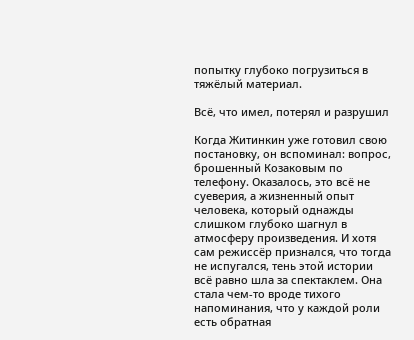попытку глубоко погрузиться в тяжёлый материал.

Всё, что имел, потерял и разрушил

Когда Житинкин уже готовил свою постановку, он вспоминал: вопрос, брошенный Козаковым по телефону. Оказалось, это всё не суеверия, а жизненный опыт человека, который однажды слишком глубоко шагнул в атмосферу произведения. И хотя сам режиссёр признался, что тогда не испугался, тень этой истории всё равно шла за спектаклем. Она стала чем-то вроде тихого напоминания, что у каждой роли есть обратная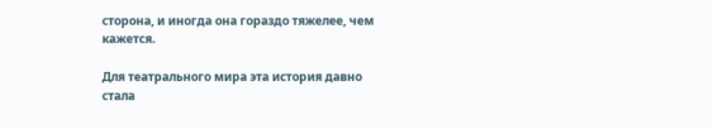сторона, и иногда она гораздо тяжелее, чем кажется.

Для театрального мира эта история давно стала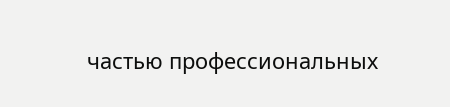частью профессиональных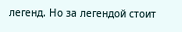легенд. Но за легендой стоит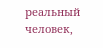реальный человек,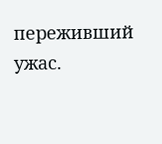переживший ужас.